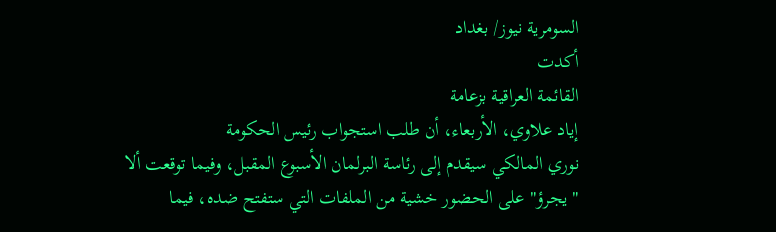السومرية نيوز/ بغداد
أكدت
القائمة العراقية بزعامة
إياد علاوي، الأربعاء، أن طلب استجواب رئيس الحكومة
نوري المالكي سيقدم إلى رئاسة البرلمان الأسبوع المقبل، وفيما توقعت ألا "يجرؤ" على الحضور خشية من الملفات التي ستفتح ضده، فيما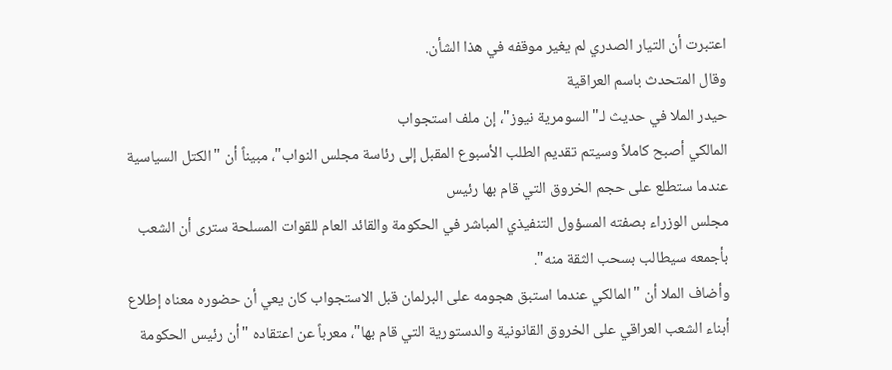اعتبرت أن التيار الصدري لم يغير موقفه في هذا الشأن.
وقال المتحدث باسم العراقية
حيدر الملا في حديث لـ"السومرية نيوز"، إن ملف استجواب
المالكي أصبح كاملاً وسيتم تقديم الطلب الأسبوع المقبل إلى رئاسة مجلس النواب"، مبيناً أن "الكتل السياسية عندما ستطلع على حجم الخروق التي قام بها رئيس
مجلس الوزراء بصفته المسؤول التنفيذي المباشر في الحكومة والقائد العام للقوات المسلحة سترى أن الشعب بأجمعه سيطالب بسحب الثقة منه".
وأضاف الملا أن "المالكي عندما استبق هجومه على البرلمان قبل الاستجواب كان يعي أن حضوره معناه إطلاع أبناء الشعب العراقي على الخروق القانونية والدستورية التي قام بها"، معرباً عن اعتقاده "أن رئيس الحكومة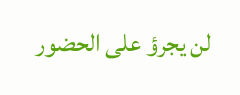لن يجرؤ على الحضور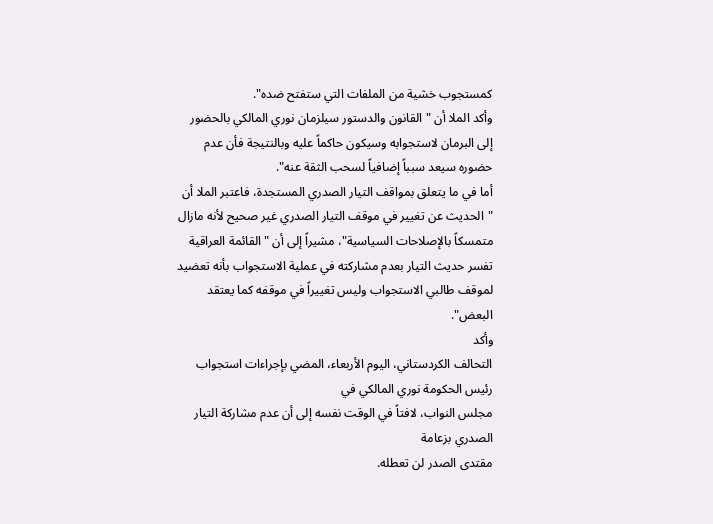كمستجوب خشية من الملفات التي ستفتح ضده".
وأكد الملا أن "القانون والدستور سيلزمان نوري المالكي بالحضور إلى البرمان لاستجوابه وسيكون حاكماً عليه وبالنتيجة فأن عدم حضوره سيعد سبباً إضافياً لسحب الثقة عنه".
أما في ما يتعلق بمواقف التيار الصدري المستجدة، فاعتبر الملا أن "الحديث عن تغيير في موقف التيار الصدري غير صحيح لأنه مازال متمسكاً بالإصلاحات السياسية"، مشيراً إلى أن "القائمة العراقية تفسر حديث التيار بعدم مشاركته في عملية الاستجواب بأنه تعضيد لموقف طالبي الاستجواب وليس تغييراً في موقفه كما يعتقد البعض".
وأكد
التحالف الكردستاني، اليوم الأربعاء، المضي بإجراءات استجواب رئيس الحكومة نوري المالكي في
مجلس النواب، لافتاً في الوقت نفسه إلى أن عدم مشاركة التيار الصدري بزعامة
مقتدى الصدر لن تعطله.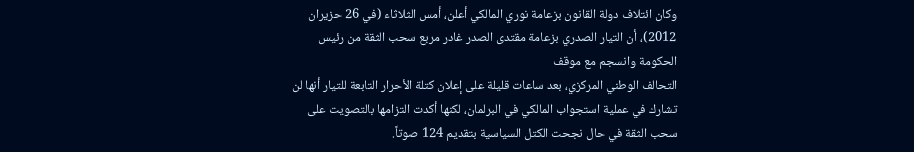وكان ائتلاف دولة القانون بزعامة نوري المالكي أعلن، أمس الثلاثاء (في 26 حزيران 2012)، أن التيار الصدري بزعامة مقتدى الصدر غادر مربع سحب الثقة من رئيس الحكومة وانسجم مع موقف
التحالف الوطني المركزي، بعد ساعات قليلة على إعلان كتلة الأحرار التابعة للتيار أنها لن تشارك في عملية استجواب المالكي في البرلمان، لكنها أكدت التزامها بالتصويت على سحب الثقة في حال نجحت الكتل السياسية بتقديم 124 صوتاً.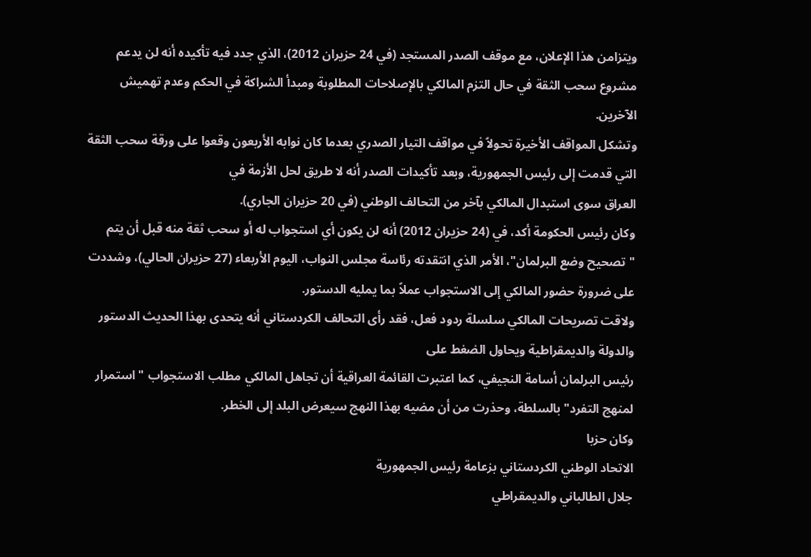ويتزامن هذا الإعلان، مع موقف الصدر المستجد (في 24 حزيران 2012)، الذي جدد فيه تأكيده أنه لن يدعم مشروع سحب الثقة في حال التزم المالكي بالإصلاحات المطلوبة ومبدأ الشراكة في الحكم وعدم تهميش الآخرين.
وتشكل المواقف الأخيرة تحولاً في مواقف التيار الصدري بعدما كان نوابه الأربعون وقعوا على ورقة سحب الثقة التي قدمت إلى رئيس الجمهورية، وبعد تأكيدات الصدر أنه لا طريق لحل الأزمة في
العراق سوى استبدال المالكي بآخر من التحالف الوطني (في 20 حزيران الجاري).
وكان رئيس الحكومة أكد، في (24 حزيران 2012) أنه لن يكون أي استجواب له أو سحب ثقة منه قبل أن يتم "تصحيح وضع البرلمان"، الأمر الذي انتقدته رئاسة مجلس النواب، اليوم الأربعاء (27 حزيران الحالي)، وشددت على ضرورة حضور المالكي إلى الاستجواب عملاً بما يمليه الدستور.
ولاقت تصريحات المالكي سلسلة ردود فعل، فقد رأى التحالف الكردستاني أنه يتحدى بهذا الحديث الدستور والدولة والديمقراطية ويحاول الضغط على
رئيس البرلمان أسامة النجيفي، كما اعتبرت القائمة العراقية أن تجاهل المالكي مطلب الاستجواب "استمرار لمنهج التفرد" بالسلطة، وحذرت من أن مضيه بهذا النهج سيعرض البلد إلى الخطر.
وكان حزبا
الاتحاد الوطني الكردستاني بزعامة رئيس الجمهورية
جلال الطالباني والديمقراطي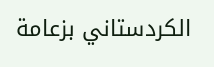الكردستاني بزعامة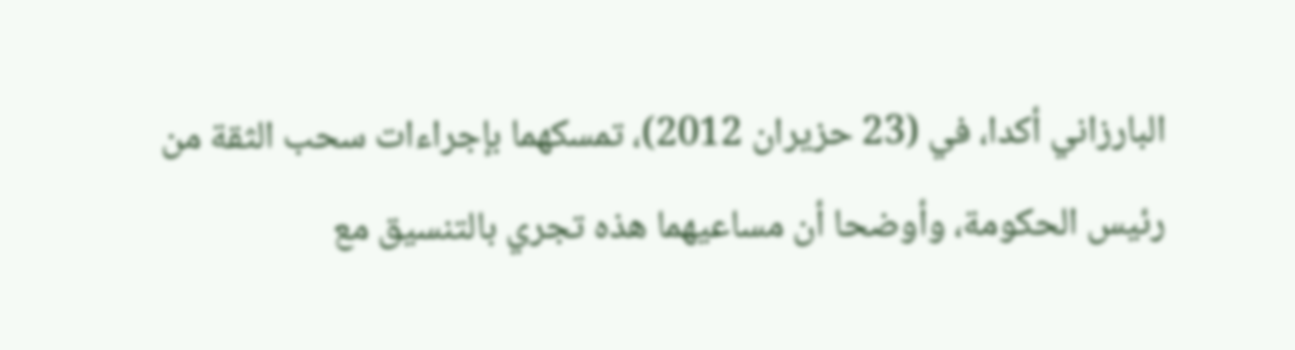البارزاني أكدا، في (23 حزيران 2012)، تمسكهما بإجراءات سحب الثقة من رئيس الحكومة، وأوضحا أن مساعيهما هذه تجري بالتنسيق مع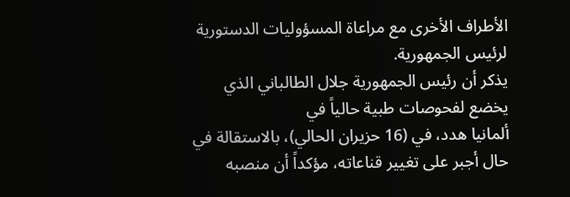الأطراف الأخرى مع مراعاة المسؤوليات الدستورية لرئيس الجمهورية.
يذكر أن رئيس الجمهورية جلال الطالباني الذي يخضع لفحوصات طبية حالياً في
ألمانيا هدد، في (16 حزيران الحالي)، بالاستقالة في حال أجبر على تغيير قناعاته، مؤكداً أن منصبه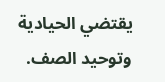يقتضي الحيادية وتوحيد الصف.